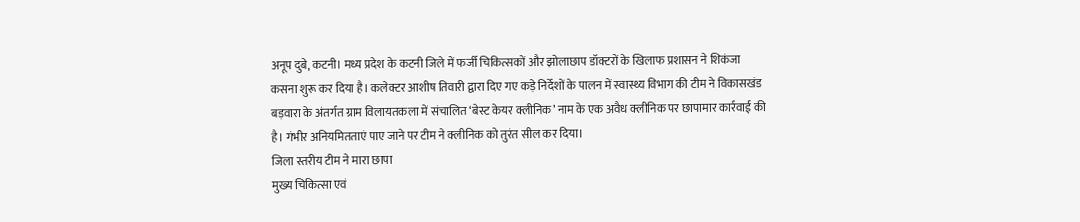अनूप दुबे, कटनी। मध्य प्रदेश के कटनी जिले में फर्जी चिकित्सकों और झोलाछाप डॉक्टरों के खिलाफ प्रशासन ने शिकंजा कसना शुरू कर दिया है। कलेक्टर आशीष तिवारी द्वारा दिए गए कड़े निर्देशों के पालन में स्वास्थ्य विभाग की टीम ने विकासखंड बड़वारा के अंतर्गत ग्राम विलायतकला में संचालित ‘बेस्ट केयर क्लीनिक’ नाम के एक अवैध क्लीनिक पर छापामार कार्रवाई की है। गंभीर अनियमितताएं पाए जाने पर टीम ने क्लीनिक को तुरंत सील कर दिया।
जिला स्तरीय टीम ने मारा छापा
मुख्य चिकित्सा एवं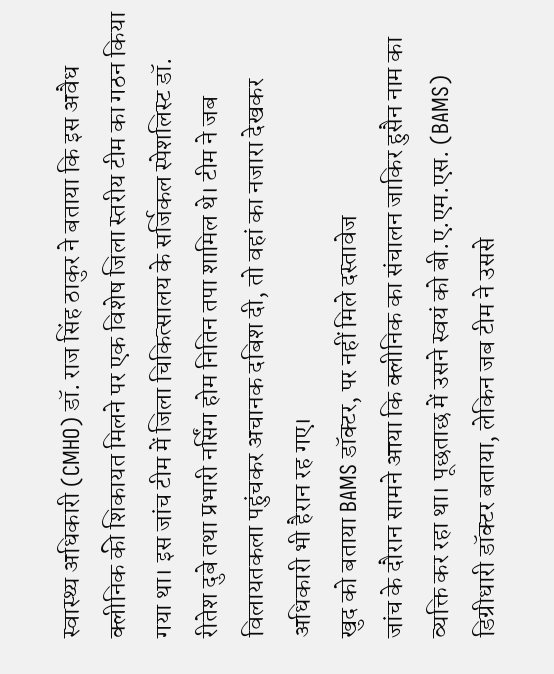स्वास्थ्य अधिकारी (CMHO) डॉ. राज सिंह ठाकुर ने बताया कि इस अवैध क्लीनिक की शिकायत मिलने पर एक विशेष जिला स्तरीय टीम का गठन किया गया था। इस जांच टीम में जिला चिकित्सालय के सर्जिकल स्पेशलिस्ट डॉ. रीतेश दुबे तथा प्रभारी नर्सिंग होम नितिन तपा शामिल थे। टीम ने जब विलायतकला पहुंचकर अचानक दबिश दी, तो वहां का नजारा देखकर अधिकारी भी हैरान रह गए।
खुद को बताया BAMS डॉक्टर, पर नहीं मिले दस्तावेज
जांच के दौरान सामने आया कि क्लीनिक का संचालन जाकिर हुसैन नाम का व्यक्ति कर रहा था। पूछताछ में उसने स्वयं को बी.ए.एम.एस. (BAMS) डिग्रीधारी डॉक्टर बताया, लेकिन जब टीम ने उससे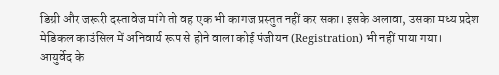डिग्री और जरूरी दस्तावेज मांगे तो वह एक भी कागज प्रस्तुत नहीं कर सका। इसके अलावा, उसका मध्य प्रदेश मेडिकल काउंसिल में अनिवार्य रूप से होने वाला कोई पंजीयन (Registration) भी नहीं पाया गया।
आयुर्वेद के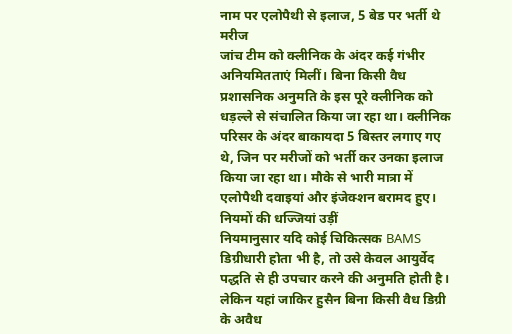नाम पर एलोपैथी से इलाज, 5 बेड पर भर्ती थे मरीज
जांच टीम को क्लीनिक के अंदर कई गंभीर अनियमितताएं मिलीं। बिना किसी वैध प्रशासनिक अनुमति के इस पूरे क्लीनिक को धड़ल्ले से संचालित किया जा रहा था। क्लीनिक परिसर के अंदर बाकायदा 5 बिस्तर लगाए गए थे, जिन पर मरीजों को भर्ती कर उनका इलाज किया जा रहा था। मौके से भारी मात्रा में एलोपैथी दवाइयां और इंजेक्शन बरामद हुए।
नियमों की धज्जियां उड़ीं
नियमानुसार यदि कोई चिकित्सक BAMS डिग्रीधारी होता भी है, तो उसे केवल आयुर्वेद पद्धति से ही उपचार करने की अनुमति होती है। लेकिन यहां जाकिर हुसैन बिना किसी वैध डिग्री के अवैध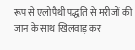रूप से एलोपैथी पद्धति से मरीजों की जान के साथ खिलवाड़ कर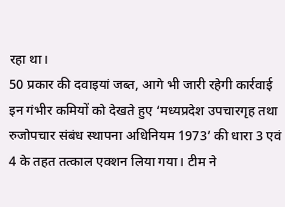रहा था।
50 प्रकार की दवाइयां जब्त, आगे भी जारी रहेगी कार्रवाई
इन गंभीर कमियों को देखते हुए ‘मध्यप्रदेश उपचारगृह तथा रुजोपचार संबंध स्थापना अधिनियम 1973’ की धारा 3 एवं 4 के तहत तत्काल एक्शन लिया गया। टीम ने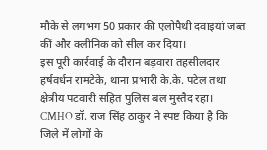मौके से लगभग 50 प्रकार की एलोपैथी दवाइयां जब्त कीं और क्लीनिक को सील कर दिया।
इस पूरी कार्रवाई के दौरान बड़वारा तहसीलदार हर्षवर्धन रामटेके, थाना प्रभारी के.के. पटेल तथा क्षेत्रीय पटवारी सहित पुलिस बल मुस्तैद रहा। CMHO डॉ. राज सिंह ठाकुर ने स्पष्ट किया है कि जिले में लोगों के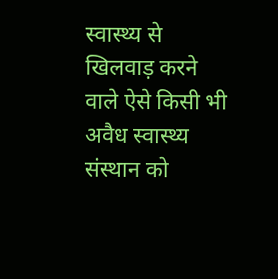स्वास्थ्य से खिलवाड़ करने वाले ऐसे किसी भी अवैध स्वास्थ्य संस्थान को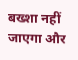बख्शा नहीं जाएगा और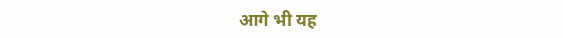आगे भी यह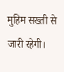मुहिम सख्ती से जारी रहेगी।